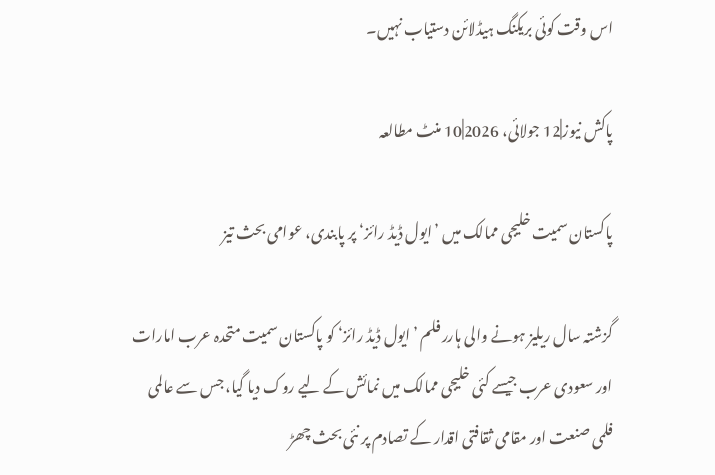اس وقت کوئی بریکنگ ہیڈلائن دستیاب نہیں۔

پاکش نیوز|12 جولائی، 2026|10 منٹ مطالعہ

پاکستان سمیت خلیجی ممالک میں ’ایول ڈیڈ رائز‘ پر پابندی، عوامی بحث تیز

گزشتہ سال ریلیز ہونے والی ہارر فلم ’ایول ڈیڈ رائز‘ کو پاکستان سمیت متحدہ عرب امارات اور سعودی عرب جیسے کئی خلیجی ممالک میں نمائش کے لیے روک دیا گیا، جس سے عالمی فلمی صنعت اور مقامی ثقافتی اقدار کے تصادم پر نئی بحث چھڑ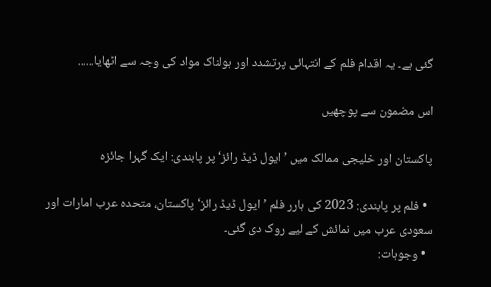گئی ہے۔ یہ اقدام فلم کے انتہائی پرتشدد اور ہولناک مواد کی وجہ سے اٹھایا......

اس مضمون سے پوچھیں

پاکستان اور خلیجی ممالک میں ’ایول ڈیڈ رائز‘ پر پابندی: ایک گہرا جائزہ

  • فلم پر پابندی: 2023 کی ہارر فلم ’ایول ڈیڈ رائز‘ پاکستان، متحدہ عرب امارات اور سعودی عرب میں نمائش کے لیے روک دی گئی۔
  • وجوہات: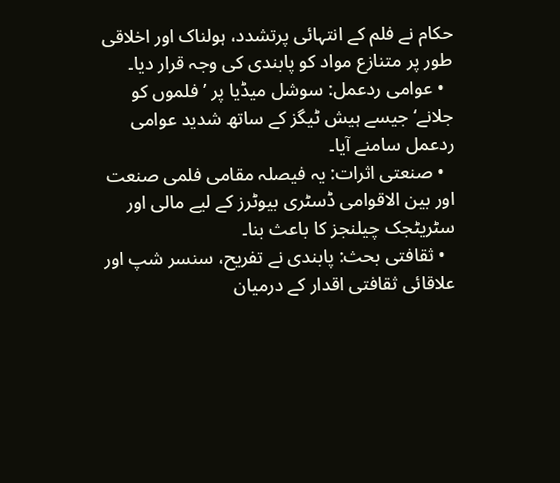حکام نے فلم کے انتہائی پرتشدد، ہولناک اور اخلاقی طور پر متنازع مواد کو پابندی کی وجہ قرار دیا۔
  • عوامی ردعمل: سوشل میڈیا پر ’فلموں کو جلانے‘ جیسے ہیش ٹیگز کے ساتھ شدید عوامی ردعمل سامنے آیا۔
  • صنعتی اثرات: یہ فیصلہ مقامی فلمی صنعت اور بین الاقوامی ڈسٹری بیوٹرز کے لیے مالی اور سٹریٹجک چیلنجز کا باعث بنا۔
  • ثقافتی بحث: پابندی نے تفریح، سنسر شپ اور علاقائی ثقافتی اقدار کے درمیان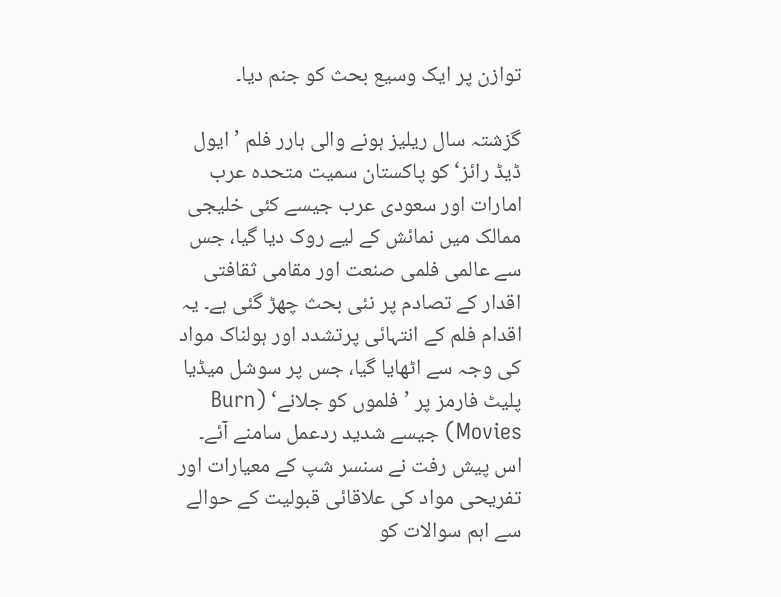توازن پر ایک وسیع بحث کو جنم دیا۔

گزشتہ سال ریلیز ہونے والی ہارر فلم ’ایول ڈیڈ رائز‘ کو پاکستان سمیت متحدہ عرب امارات اور سعودی عرب جیسے کئی خلیجی ممالک میں نمائش کے لیے روک دیا گیا، جس سے عالمی فلمی صنعت اور مقامی ثقافتی اقدار کے تصادم پر نئی بحث چھڑ گئی ہے۔ یہ اقدام فلم کے انتہائی پرتشدد اور ہولناک مواد کی وجہ سے اٹھایا گیا، جس پر سوشل میڈیا پلیٹ فارمز پر ’فلموں کو جلانے‘ (Burn Movies) جیسے شدید ردعمل سامنے آئے۔ اس پیش رفت نے سنسر شپ کے معیارات اور تفریحی مواد کی علاقائی قبولیت کے حوالے سے اہم سوالات کو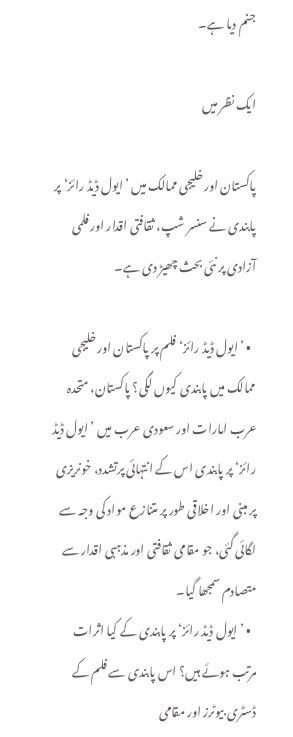جنم دیا ہے۔

ایک نظر میں

پاکستان اور خلیجی ممالک میں ’ایول ڈیڈ رائز‘ پر پابندی نے سنسر شپ، ثقافتی اقدار اور فلمی آزادی پر نئی بحث چھیڑ دی ہے۔

  • ’ایول ڈیڈ رائز‘ فلم پر پاکستان اور خلیجی ممالک میں پابندی کیوں لگی؟ پاکستان، متحدہ عرب امارات اور سعودی عرب میں ’ایول ڈیڈ رائز‘ پر پابندی اس کے انتہائی پرتشدد، خونریزی پر مبنی اور اخلاقی طور پر متنازع مواد کی وجہ سے لگائی گئی، جو مقامی ثقافتی اور مذہبی اقدار سے متصادم سمجھا گیا۔
  • ’ایول ڈیڈ رائز‘ پر پابندی کے کیا اثرات مرتب ہوئے ہیں؟ اس پابندی سے فلم کے ڈسٹری بیوٹرز اور مقامی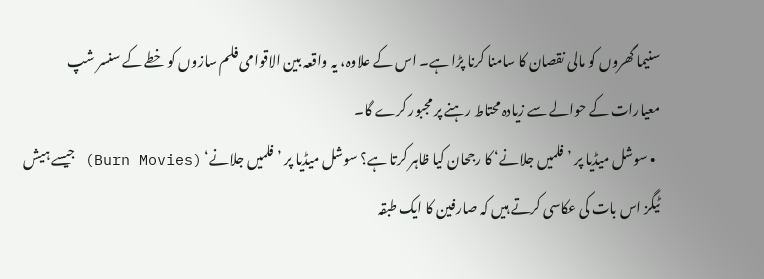سنیما گھروں کو مالی نقصان کا سامنا کرنا پڑا ہے۔ اس کے علاوہ، یہ واقعہ بین الاقوامی فلم سازوں کو خطے کے سنسر شپ معیارات کے حوالے سے زیادہ محتاط رہنے پر مجبور کرے گا۔
  • سوشل میڈیا پر ’فلمیں جلانے‘ کا رجحان کیا ظاہر کرتا ہے؟ سوشل میڈیا پر ’فلمیں جلانے‘ (Burn Movies) جیسے ہیش ٹیگز اس بات کی عکاسی کرتے ہیں کہ صارفین کا ایک طبقہ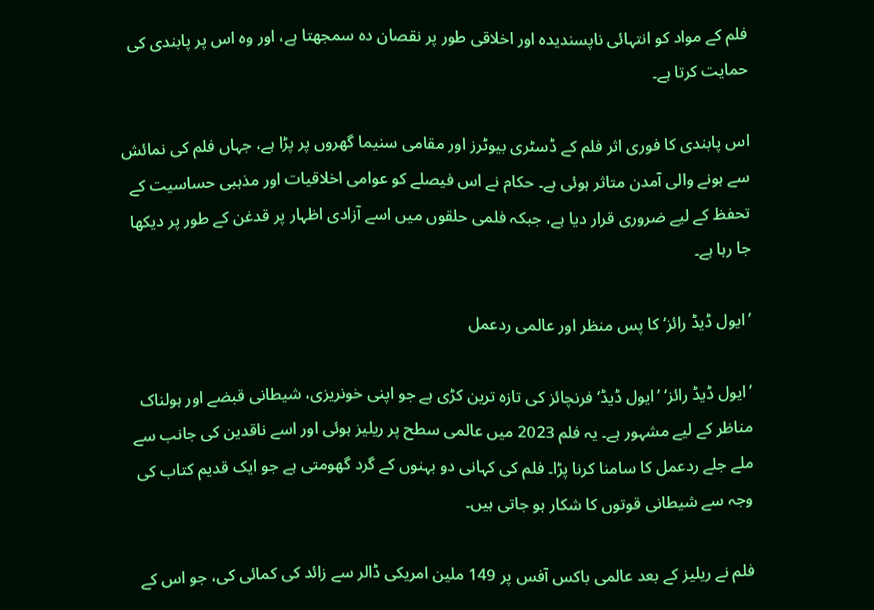فلم کے مواد کو انتہائی ناپسندیدہ اور اخلاقی طور پر نقصان دہ سمجھتا ہے، اور وہ اس پر پابندی کی حمایت کرتا ہے۔

اس پابندی کا فوری اثر فلم کے ڈسٹری بیوٹرز اور مقامی سنیما گھروں پر پڑا ہے، جہاں فلم کی نمائش سے ہونے والی آمدن متاثر ہوئی ہے۔ حکام نے اس فیصلے کو عوامی اخلاقیات اور مذہبی حساسیت کے تحفظ کے لیے ضروری قرار دیا ہے، جبکہ فلمی حلقوں میں اسے آزادی اظہار پر قدغن کے طور پر دیکھا جا رہا ہے۔

’ایول ڈیڈ رائز‘ کا پس منظر اور عالمی ردعمل

’ایول ڈیڈ رائز‘ ’ایول ڈیڈ‘ فرنچائز کی تازہ ترین کڑی ہے جو اپنی خونریزی، شیطانی قبضے اور ہولناک مناظر کے لیے مشہور ہے۔ یہ فلم 2023 میں عالمی سطح پر ریلیز ہوئی اور اسے ناقدین کی جانب سے ملے جلے ردعمل کا سامنا کرنا پڑا۔ فلم کی کہانی دو بہنوں کے گرد گھومتی ہے جو ایک قدیم کتاب کی وجہ سے شیطانی قوتوں کا شکار ہو جاتی ہیں۔

فلم نے ریلیز کے بعد عالمی باکس آفس پر 149 ملین امریکی ڈالر سے زائد کی کمائی کی، جو اس کے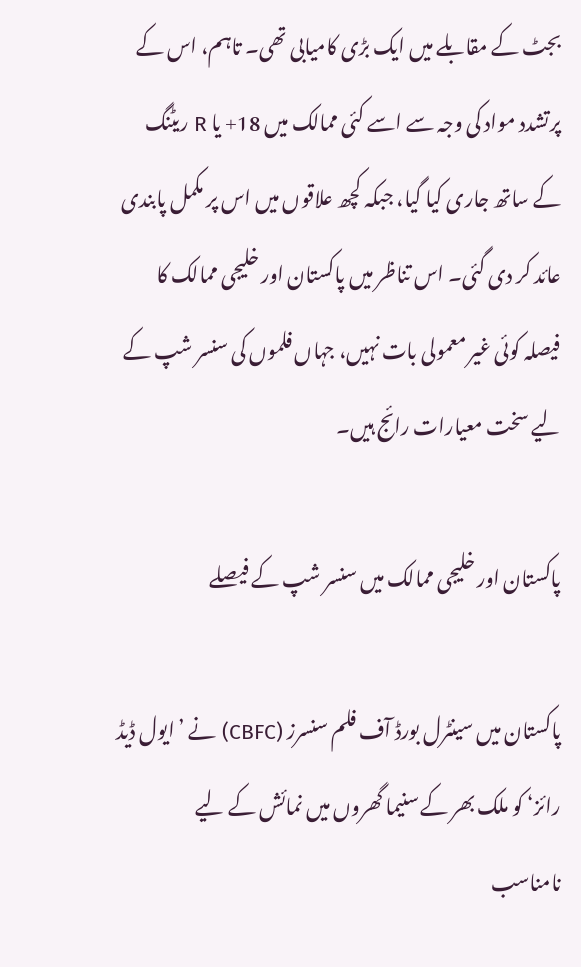بجٹ کے مقابلے میں ایک بڑی کامیابی تھی۔ تاہم، اس کے پرتشدد مواد کی وجہ سے اسے کئی ممالک میں 18+ یا R ریٹنگ کے ساتھ جاری کیا گیا، جبکہ کچھ علاقوں میں اس پر مکمل پابندی عائد کر دی گئی۔ اس تناظر میں پاکستان اور خلیجی ممالک کا فیصلہ کوئی غیر معمولی بات نہیں، جہاں فلموں کی سنسر شپ کے لیے سخت معیارات رائج ہیں۔

پاکستان اور خلیجی ممالک میں سنسر شپ کے فیصلے

پاکستان میں سینٹرل بورڈ آف فلم سنسرز (CBFC) نے ’ایول ڈیڈ رائز‘ کو ملک بھر کے سنیما گھروں میں نمائش کے لیے نامناسب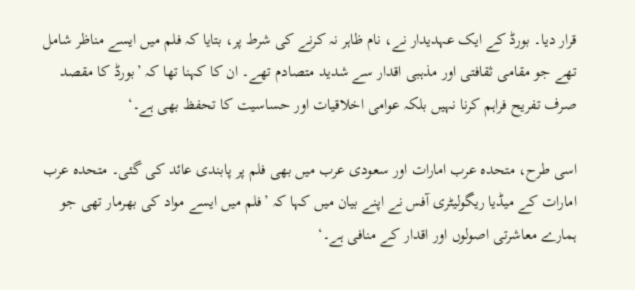قرار دیا۔ بورڈ کے ایک عہدیدار نے، نام ظاہر نہ کرنے کی شرط پر، بتایا کہ فلم میں ایسے مناظر شامل تھے جو مقامی ثقافتی اور مذہبی اقدار سے شدید متصادم تھے۔ ان کا کہنا تھا کہ ’بورڈ کا مقصد صرف تفریح فراہم کرنا نہیں بلکہ عوامی اخلاقیات اور حساسیت کا تحفظ بھی ہے۔‘

اسی طرح، متحدہ عرب امارات اور سعودی عرب میں بھی فلم پر پابندی عائد کی گئی۔ متحدہ عرب امارات کے میڈیا ریگولیٹری آفس نے اپنے بیان میں کہا کہ ’فلم میں ایسے مواد کی بھرمار تھی جو ہمارے معاشرتی اصولوں اور اقدار کے منافی ہے۔‘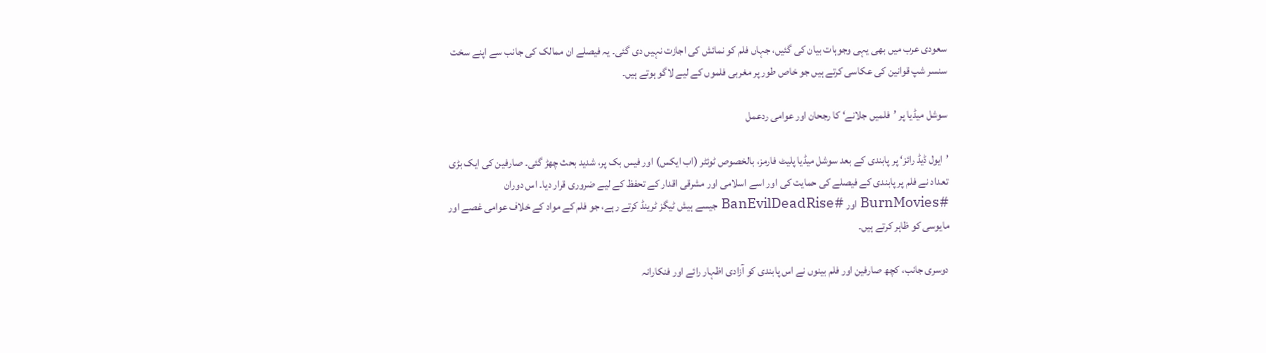سعودی عرب میں بھی یہی وجوہات بیان کی گئیں، جہاں فلم کو نمائش کی اجازت نہیں دی گئی۔ یہ فیصلے ان ممالک کی جانب سے اپنے سخت سنسر شپ قوانین کی عکاسی کرتے ہیں جو خاص طور پر مغربی فلموں کے لیے لاگو ہوتے ہیں۔

سوشل میڈیا پر ’فلمیں جلانے‘ کا رجحان اور عوامی ردعمل

’ایول ڈیڈ رائز‘ پر پابندی کے بعد سوشل میڈیا پلیٹ فارمز، بالخصوص ٹوئٹر (اب ایکس) اور فیس بک پر، شدید بحث چھڑ گئی۔ صارفین کی ایک بڑی تعداد نے فلم پر پابندی کے فیصلے کی حمایت کی اور اسے اسلامی اور مشرقی اقدار کے تحفظ کے لیے ضروری قرار دیا۔ اس دوران #BurnMovies اور #BanEvilDeadRise جیسے ہیش ٹیگز ٹرینڈ کرتے رہے، جو فلم کے مواد کے خلاف عوامی غصے اور مایوسی کو ظاہر کرتے ہیں۔

دوسری جانب، کچھ صارفین اور فلم بینوں نے اس پابندی کو آزادی اظہار رائے اور فنکارانہ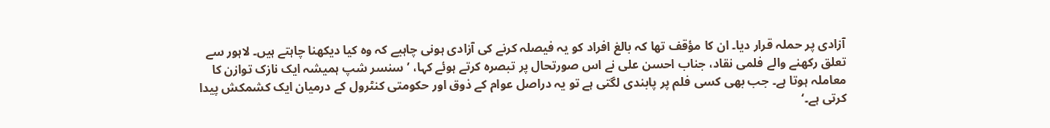آزادی پر حملہ قرار دیا۔ ان کا مؤقف تھا کہ بالغ افراد کو یہ فیصلہ کرنے کی آزادی ہونی چاہیے کہ وہ کیا دیکھنا چاہتے ہیں۔ لاہور سے تعلق رکھنے والے فلمی نقاد، جناب احسن علی نے اس صورتحال پر تبصرہ کرتے ہوئے کہا، ’سنسر شپ ہمیشہ ایک نازک توازن کا معاملہ ہوتا ہے۔ جب بھی کسی فلم پر پابندی لگتی ہے تو یہ دراصل عوام کے ذوق اور حکومتی کنٹرول کے درمیان ایک کشمکش پیدا کرتی ہے۔‘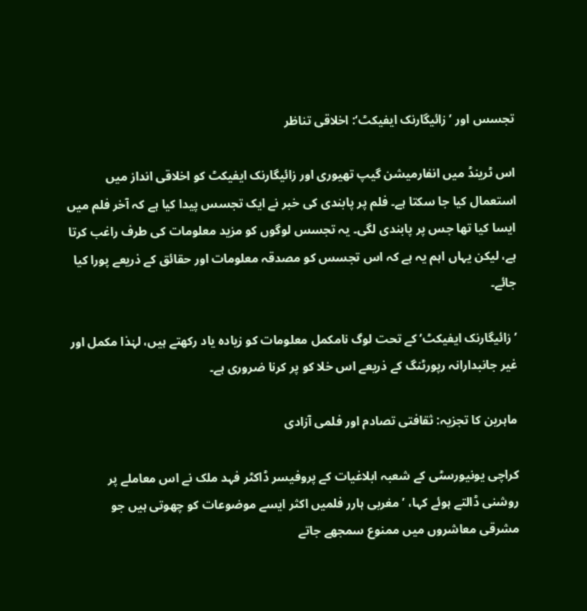تجسس اور ’زائیگارنک ایفیکٹ‘: اخلاقی تناظر

اس ٹرینڈ میں انفارمیشن گیپ تھیوری اور زائیگارنک ایفیکٹ کو اخلاقی انداز میں استعمال کیا جا سکتا ہے۔ فلم پر پابندی کی خبر نے ایک تجسس پیدا کیا ہے کہ آخر فلم میں ایسا کیا تھا جس پر پابندی لگی۔ یہ تجسس لوگوں کو مزید معلومات کی طرف راغب کرتا ہے، لیکن یہاں اہم یہ ہے کہ اس تجسس کو مصدقہ معلومات اور حقائق کے ذریعے پورا کیا جائے۔

’زائیگارنک ایفیکٹ‘ کے تحت لوگ نامکمل معلومات کو زیادہ یاد رکھتے ہیں، لہٰذا مکمل اور غیر جانبدارانہ رپورٹنگ کے ذریعے اس خلا کو پر کرنا ضروری ہے۔

ماہرین کا تجزیہ: ثقافتی تصادم اور فلمی آزادی

کراچی یونیورسٹی کے شعبہ ابلاغیات کے پروفیسر ڈاکٹر فہد ملک نے اس معاملے پر روشنی ڈالتے ہوئے کہا، ’مغربی ہارر فلمیں اکثر ایسے موضوعات کو چھوتی ہیں جو مشرقی معاشروں میں ممنوع سمجھے جاتے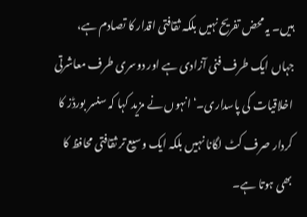ہیں۔ یہ محض تفریح نہیں بلکہ ثقافتی اقدار کا تصادم ہے، جہاں ایک طرف فنی آزادی ہے اور دوسری طرف معاشرتی اخلاقیات کی پاسداری۔‘ انہوں نے مزید کہا کہ سنسر بورڈز کا کردار صرف کٹ لگانا نہیں بلکہ ایک وسیع تر ثقافتی محافظ کا بھی ہوتا ہے۔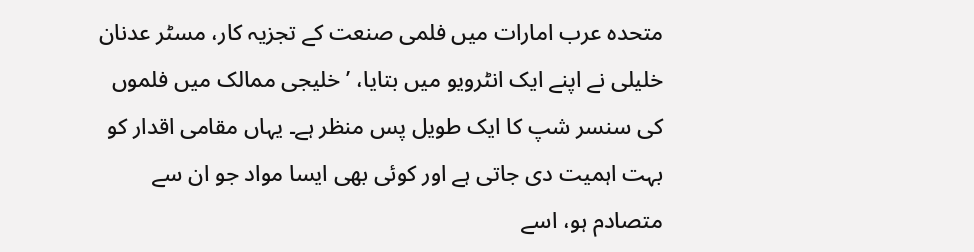متحدہ عرب امارات میں فلمی صنعت کے تجزیہ کار، مسٹر عدنان خلیلی نے اپنے ایک انٹرویو میں بتایا، ’خلیجی ممالک میں فلموں کی سنسر شپ کا ایک طویل پس منظر ہے۔ یہاں مقامی اقدار کو بہت اہمیت دی جاتی ہے اور کوئی بھی ایسا مواد جو ان سے متصادم ہو، اسے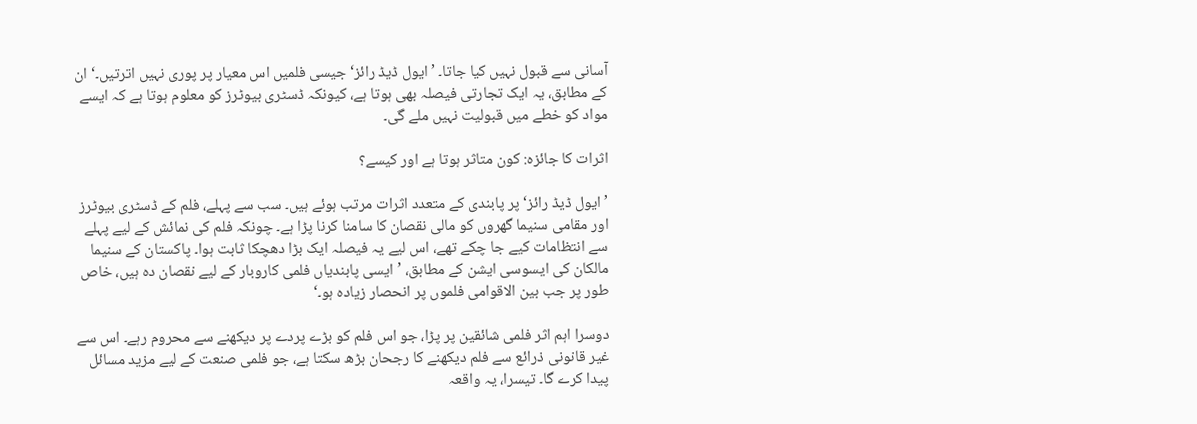آسانی سے قبول نہیں کیا جاتا۔ ’ایول ڈیڈ رائز‘ جیسی فلمیں اس معیار پر پوری نہیں اترتیں۔‘ ان کے مطابق، یہ ایک تجارتی فیصلہ بھی ہوتا ہے، کیونکہ ڈسٹری بیوٹرز کو معلوم ہوتا ہے کہ ایسے مواد کو خطے میں قبولیت نہیں ملے گی۔

اثرات کا جائزہ: کون متاثر ہوتا ہے اور کیسے؟

’ایول ڈیڈ رائز‘ پر پابندی کے متعدد اثرات مرتب ہوئے ہیں۔ سب سے پہلے، فلم کے ڈسٹری بیوٹرز اور مقامی سنیما گھروں کو مالی نقصان کا سامنا کرنا پڑا ہے۔ چونکہ فلم کی نمائش کے لیے پہلے سے انتظامات کیے جا چکے تھے، اس لیے یہ فیصلہ ایک بڑا دھچکا ثابت ہوا۔ پاکستان کے سنیما مالکان کی ایسوسی ایشن کے مطابق، ’ایسی پابندیاں فلمی کاروبار کے لیے نقصان دہ ہیں، خاص طور پر جب بین الاقوامی فلموں پر انحصار زیادہ ہو۔‘

دوسرا اہم اثر فلمی شائقین پر پڑا، جو اس فلم کو بڑے پردے پر دیکھنے سے محروم رہے۔ اس سے غیر قانونی ذرائع سے فلم دیکھنے کا رجحان بڑھ سکتا ہے، جو فلمی صنعت کے لیے مزید مسائل پیدا کرے گا۔ تیسرا، یہ واقعہ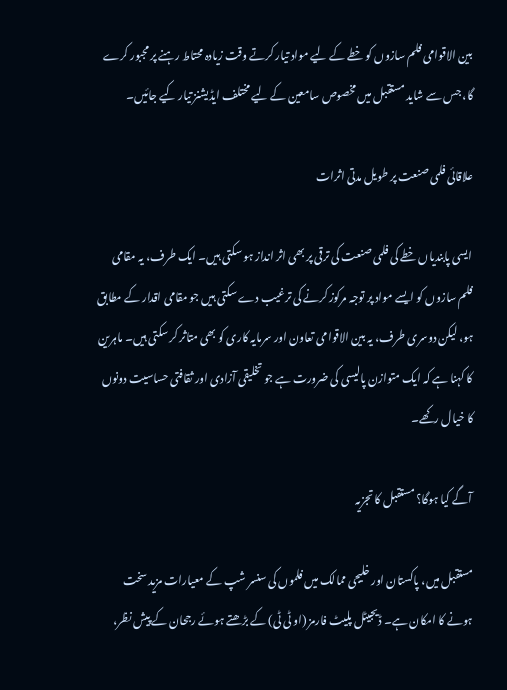بین الاقوامی فلم سازوں کو خطے کے لیے مواد تیار کرتے وقت زیادہ محتاط رہنے پر مجبور کرے گا، جس سے شاید مستقبل میں مخصوص سامعین کے لیے مختلف ایڈیشنز تیار کیے جائیں۔

علاقائی فلمی صنعت پر طویل مدتی اثرات

ایسی پابندیاں خطے کی فلمی صنعت کی ترقی پر بھی اثر انداز ہو سکتی ہیں۔ ایک طرف، یہ مقامی فلم سازوں کو ایسے مواد پر توجہ مرکوز کرنے کی ترغیب دے سکتی ہیں جو مقامی اقدار کے مطابق ہو، لیکن دوسری طرف، یہ بین الاقوامی تعاون اور سرمایہ کاری کو بھی متاثر کر سکتی ہیں۔ ماہرین کا کہنا ہے کہ ایک متوازن پالیسی کی ضرورت ہے جو تخلیقی آزادی اور ثقافتی حساسیت دونوں کا خیال رکھے۔

آگے کیا ہوگا؟ مستقبل کا تجزیہ

مستقبل میں، پاکستان اور خلیجی ممالک میں فلموں کی سنسر شپ کے معیارات مزید سخت ہونے کا امکان ہے۔ ڈیجیٹل پلیٹ فارمز (او ٹی ٹی) کے بڑھتے ہوئے رجحان کے پیش نظر،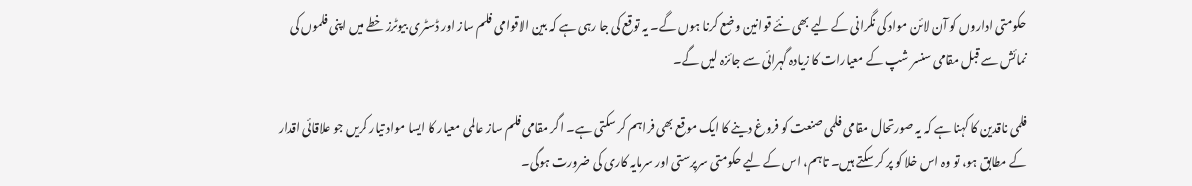حکومتی اداروں کو آن لائن مواد کی نگرانی کے لیے بھی نئے قوانین وضع کرنا ہوں گے۔ یہ توقع کی جا رہی ہے کہ بین الاقوامی فلم ساز اور ڈسٹری بیوٹرز خطے میں اپنی فلموں کی نمائش سے قبل مقامی سنسر شپ کے معیارات کا زیادہ گہرائی سے جائزہ لیں گے۔

فلمی ناقدین کا کہنا ہے کہ یہ صورتحال مقامی فلمی صنعت کو فروغ دینے کا ایک موقع بھی فراہم کر سکتی ہے۔ اگر مقامی فلم ساز عالمی معیار کا ایسا مواد تیار کریں جو علاقائی اقدار کے مطابق ہو، تو وہ اس خلا کو پر کر سکتے ہیں۔ تاہم، اس کے لیے حکومتی سرپرستی اور سرمایہ کاری کی ضرورت ہوگی۔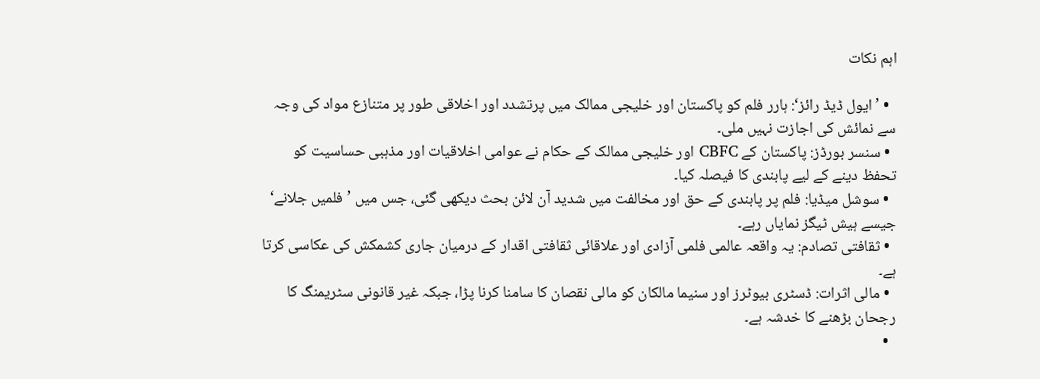اہم نکات

  • ’ایول ڈیڈ رائز‘: ہارر فلم کو پاکستان اور خلیجی ممالک میں پرتشدد اور اخلاقی طور پر متنازع مواد کی وجہ سے نمائش کی اجازت نہیں ملی۔
  • سنسر بورڈز: پاکستان کے CBFC اور خلیجی ممالک کے حکام نے عوامی اخلاقیات اور مذہبی حساسیت کو تحفظ دینے کے لیے پابندی کا فیصلہ کیا۔
  • سوشل میڈیا: فلم پر پابندی کے حق اور مخالفت میں شدید آن لائن بحث دیکھی گئی، جس میں ’فلمیں جلانے‘ جیسے ہیش ٹیگز نمایاں رہے۔
  • ثقافتی تصادم: یہ واقعہ عالمی فلمی آزادی اور علاقائی ثقافتی اقدار کے درمیان جاری کشمکش کی عکاسی کرتا ہے۔
  • مالی اثرات: ڈسٹری بیوٹرز اور سنیما مالکان کو مالی نقصان کا سامنا کرنا پڑا، جبکہ غیر قانونی سٹریمنگ کا رجحان بڑھنے کا خدشہ ہے۔
  •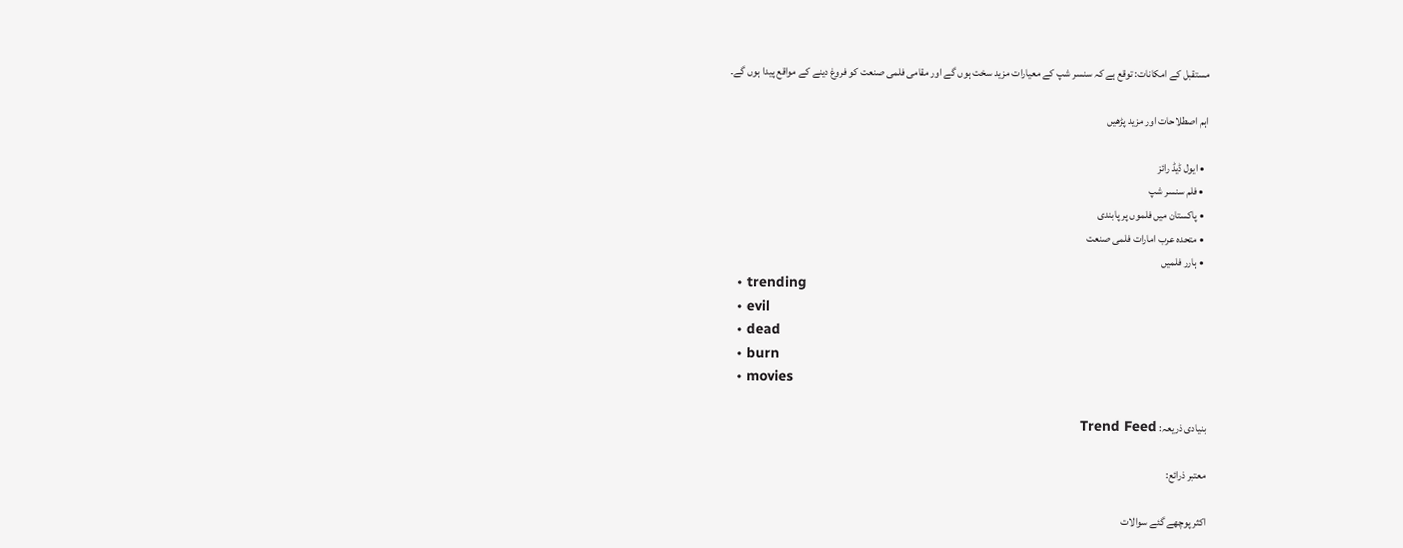مستقبل کے امکانات: توقع ہے کہ سنسر شپ کے معیارات مزید سخت ہوں گے اور مقامی فلمی صنعت کو فروغ دینے کے مواقع پیدا ہوں گے۔

اہم اصطلاحات اور مزید پڑھیں

  • ایول ڈیڈ رائز
  • فلم سنسر شپ
  • پاکستان میں فلموں پر پابندی
  • متحدہ عرب امارات فلمی صنعت
  • ہارر فلمیں
  • trending
  • evil
  • dead
  • burn
  • movies

بنیادی ذریعہ: Trend Feed

معتبر ذرائع:

اکثر پوچھے گئے سوالات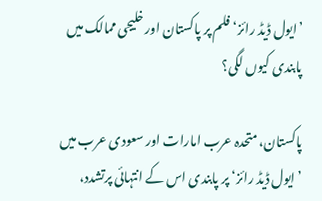’ایول ڈیڈ رائز‘ فلم پر پاکستان اور خلیجی ممالک میں پابندی کیوں لگی؟

پاکستان، متحدہ عرب امارات اور سعودی عرب میں ’ایول ڈیڈ رائز‘ پر پابندی اس کے انتہائی پرتشدد،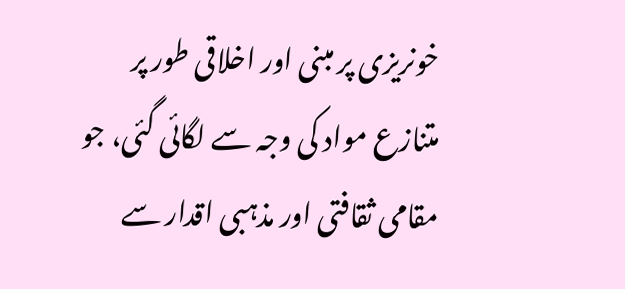خونریزی پر مبنی اور اخلاقی طور پر متنازع مواد کی وجہ سے لگائی گئی، جو مقامی ثقافتی اور مذہبی اقدار سے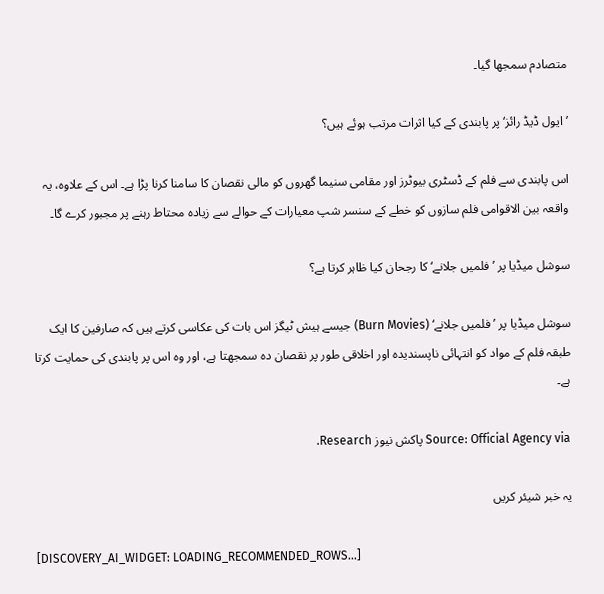متصادم سمجھا گیا۔

’ایول ڈیڈ رائز‘ پر پابندی کے کیا اثرات مرتب ہوئے ہیں؟

اس پابندی سے فلم کے ڈسٹری بیوٹرز اور مقامی سنیما گھروں کو مالی نقصان کا سامنا کرنا پڑا ہے۔ اس کے علاوہ، یہ واقعہ بین الاقوامی فلم سازوں کو خطے کے سنسر شپ معیارات کے حوالے سے زیادہ محتاط رہنے پر مجبور کرے گا۔

سوشل میڈیا پر ’فلمیں جلانے‘ کا رجحان کیا ظاہر کرتا ہے؟

سوشل میڈیا پر ’فلمیں جلانے‘ (Burn Movies) جیسے ہیش ٹیگز اس بات کی عکاسی کرتے ہیں کہ صارفین کا ایک طبقہ فلم کے مواد کو انتہائی ناپسندیدہ اور اخلاقی طور پر نقصان دہ سمجھتا ہے، اور وہ اس پر پابندی کی حمایت کرتا ہے۔

Source: Official Agency via پاکش نیوز Research.

یہ خبر شیئر کریں

[DISCOVERY_AI_WIDGET: LOADING_RECOMMENDED_ROWS...]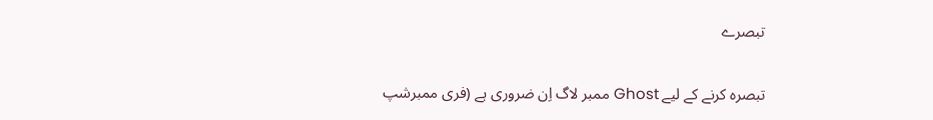تبصرے

تبصرہ کرنے کے لیے Ghost ممبر لاگ اِن ضروری ہے (فری ممبرشپ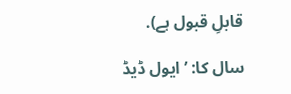قابلِ قبول ہے).

سال کا: ’ایول ڈیڈ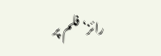رائز‘ فلم پر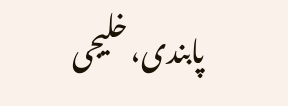پابندی، خلیجی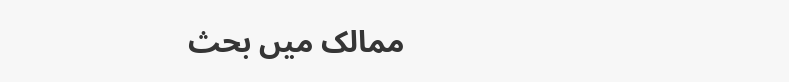ممالک میں بحث